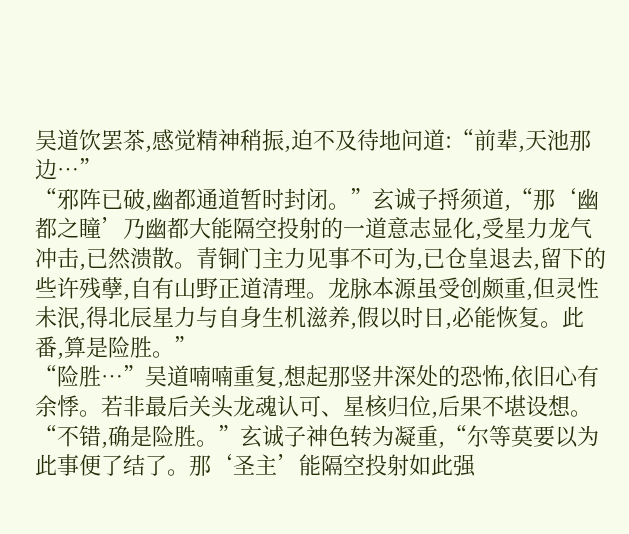吴道饮罢茶,感觉精神稍振,迫不及待地问道:“前辈,天池那边…”
“邪阵已破,幽都通道暂时封闭。”玄诚子捋须道,“那‘幽都之瞳’乃幽都大能隔空投射的一道意志显化,受星力龙气冲击,已然溃散。青铜门主力见事不可为,已仓皇退去,留下的些许残孽,自有山野正道清理。龙脉本源虽受创颇重,但灵性未泯,得北辰星力与自身生机滋养,假以时日,必能恢复。此番,算是险胜。”
“险胜…”吴道喃喃重复,想起那竖井深处的恐怖,依旧心有余悸。若非最后关头龙魂认可、星核归位,后果不堪设想。
“不错,确是险胜。”玄诚子神色转为凝重,“尔等莫要以为此事便了结了。那‘圣主’能隔空投射如此强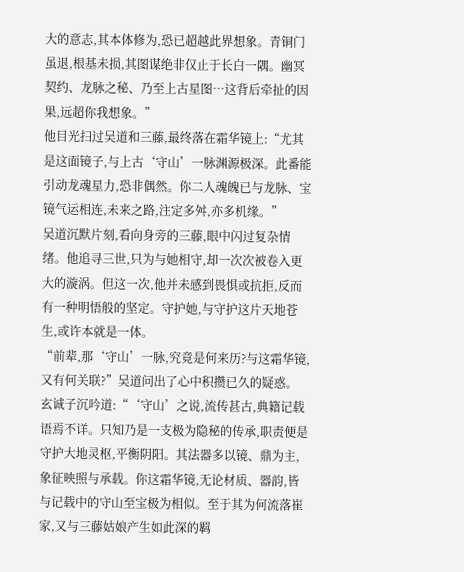大的意志,其本体修为,恐已超越此界想象。青铜门虽退,根基未损,其图谋绝非仅止于长白一隅。幽冥契约、龙脉之秘、乃至上古星图…这背后牵扯的因果,远超你我想象。”
他目光扫过吴道和三藤,最终落在霜华镜上:“尤其是这面镜子,与上古‘守山’一脉渊源极深。此番能引动龙魂星力,恐非偶然。你二人魂魄已与龙脉、宝镜气运相连,未来之路,注定多舛,亦多机缘。”
吴道沉默片刻,看向身旁的三藤,眼中闪过复杂情绪。他追寻三世,只为与她相守,却一次次被卷入更大的漩涡。但这一次,他并未感到畏惧或抗拒,反而有一种明悟般的坚定。守护她,与守护这片天地苍生,或许本就是一体。
“前辈,那‘守山’一脉,究竟是何来历?与这霜华镜,又有何关联?”吴道问出了心中积攒已久的疑惑。
玄诚子沉吟道:“‘守山’之说,流传甚古,典籍记载语焉不详。只知乃是一支极为隐秘的传承,职责便是守护大地灵枢,平衡阴阳。其法器多以镜、鼎为主,象征映照与承载。你这霜华镜,无论材质、器韵,皆与记载中的守山至宝极为相似。至于其为何流落崔家,又与三藤姑娘产生如此深的羁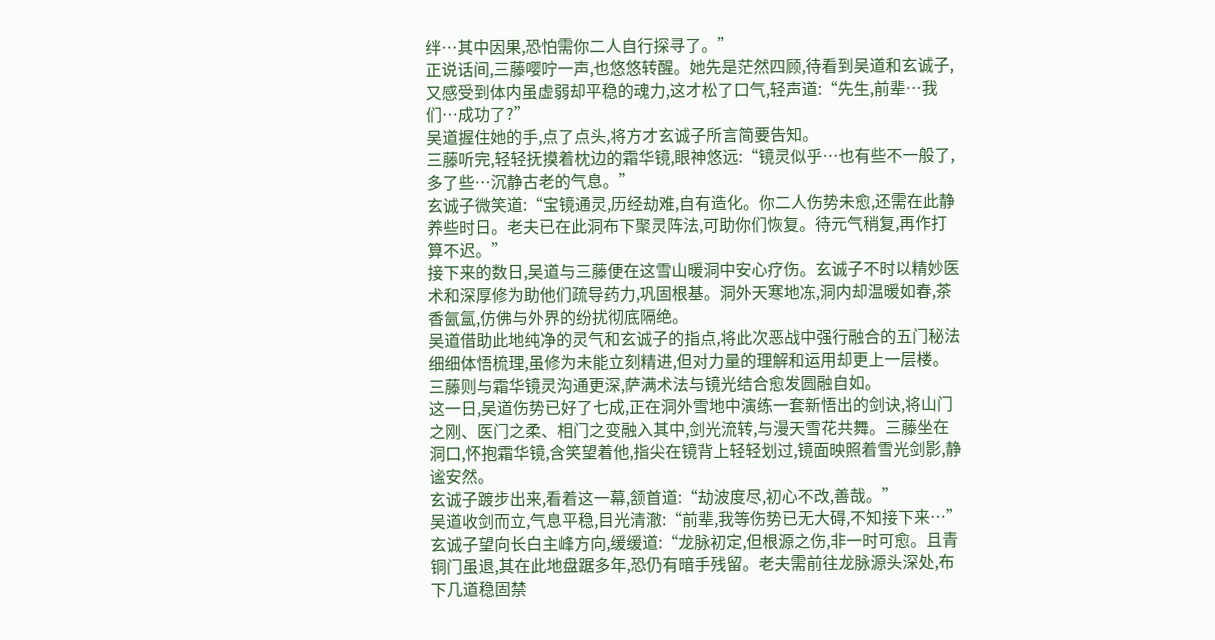绊…其中因果,恐怕需你二人自行探寻了。”
正说话间,三藤嘤咛一声,也悠悠转醒。她先是茫然四顾,待看到吴道和玄诚子,又感受到体内虽虚弱却平稳的魂力,这才松了口气,轻声道:“先生,前辈…我们…成功了?”
吴道握住她的手,点了点头,将方才玄诚子所言简要告知。
三藤听完,轻轻抚摸着枕边的霜华镜,眼神悠远:“镜灵似乎…也有些不一般了,多了些…沉静古老的气息。”
玄诚子微笑道:“宝镜通灵,历经劫难,自有造化。你二人伤势未愈,还需在此静养些时日。老夫已在此洞布下聚灵阵法,可助你们恢复。待元气稍复,再作打算不迟。”
接下来的数日,吴道与三藤便在这雪山暖洞中安心疗伤。玄诚子不时以精妙医术和深厚修为助他们疏导药力,巩固根基。洞外天寒地冻,洞内却温暖如春,茶香氤氲,仿佛与外界的纷扰彻底隔绝。
吴道借助此地纯净的灵气和玄诚子的指点,将此次恶战中强行融合的五门秘法细细体悟梳理,虽修为未能立刻精进,但对力量的理解和运用却更上一层楼。三藤则与霜华镜灵沟通更深,萨满术法与镜光结合愈发圆融自如。
这一日,吴道伤势已好了七成,正在洞外雪地中演练一套新悟出的剑诀,将山门之刚、医门之柔、相门之变融入其中,剑光流转,与漫天雪花共舞。三藤坐在洞口,怀抱霜华镜,含笑望着他,指尖在镜背上轻轻划过,镜面映照着雪光剑影,静谧安然。
玄诚子踱步出来,看着这一幕,颔首道:“劫波度尽,初心不改,善哉。”
吴道收剑而立,气息平稳,目光清澈:“前辈,我等伤势已无大碍,不知接下来…”
玄诚子望向长白主峰方向,缓缓道:“龙脉初定,但根源之伤,非一时可愈。且青铜门虽退,其在此地盘踞多年,恐仍有暗手残留。老夫需前往龙脉源头深处,布下几道稳固禁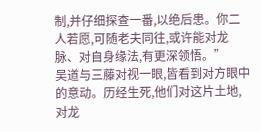制,并仔细探查一番,以绝后患。你二人若愿,可随老夫同往,或许能对龙脉、对自身缘法,有更深领悟。”
吴道与三藤对视一眼,皆看到对方眼中的意动。历经生死,他们对这片土地,对龙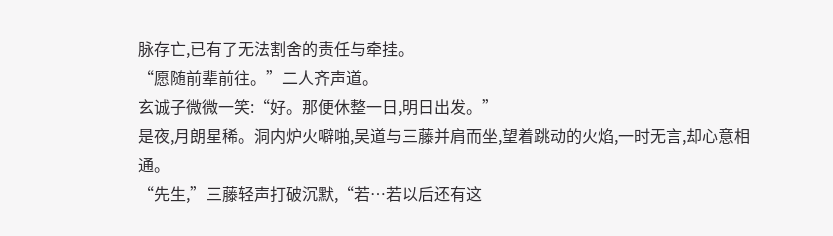脉存亡,已有了无法割舍的责任与牵挂。
“愿随前辈前往。”二人齐声道。
玄诚子微微一笑:“好。那便休整一日,明日出发。”
是夜,月朗星稀。洞内炉火噼啪,吴道与三藤并肩而坐,望着跳动的火焰,一时无言,却心意相通。
“先生,”三藤轻声打破沉默,“若…若以后还有这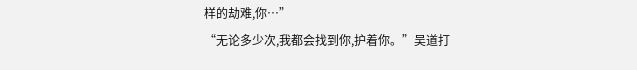样的劫难,你…”
“无论多少次,我都会找到你,护着你。”吴道打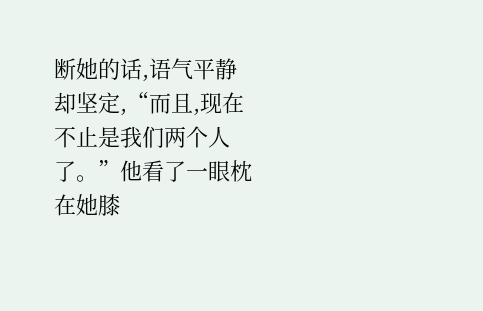断她的话,语气平静却坚定,“而且,现在不止是我们两个人了。”他看了一眼枕在她膝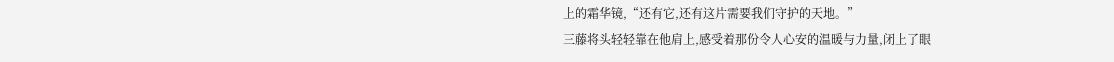上的霜华镜,“还有它,还有这片需要我们守护的天地。”
三藤将头轻轻靠在他肩上,感受着那份令人心安的温暖与力量,闭上了眼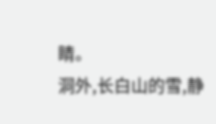睛。
洞外,长白山的雪,静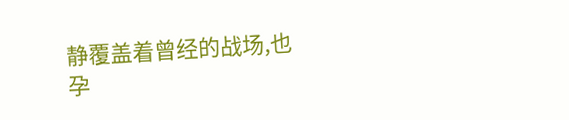静覆盖着曾经的战场,也孕